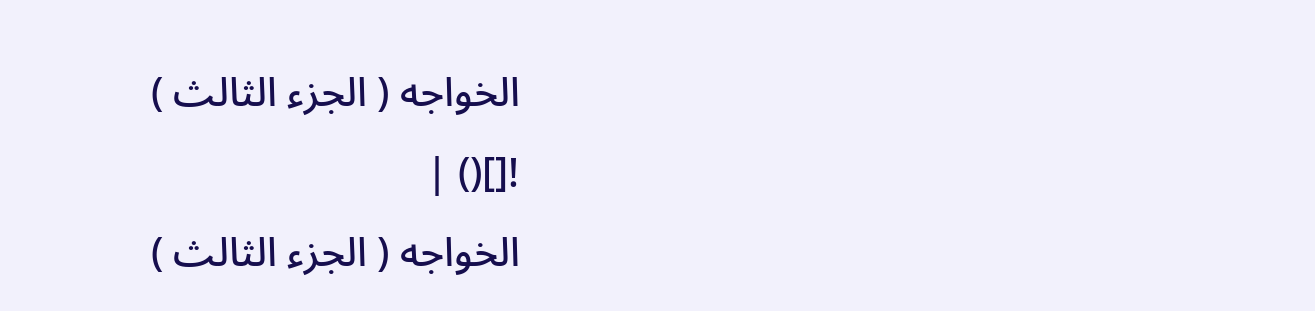الخواجه ( الجزء الثالث )
![]() |
الخواجه ( الجزء الثالث )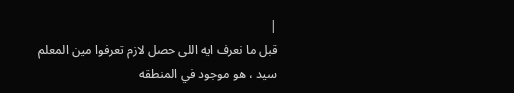|
قبل ما نعرف ايه اللى حصل لازم تعرفوا مين المعلم سيد ، هو موجود في المنطقه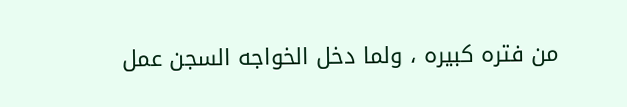من فتره كبيره ، ولما دخل الخواجه السجن عمل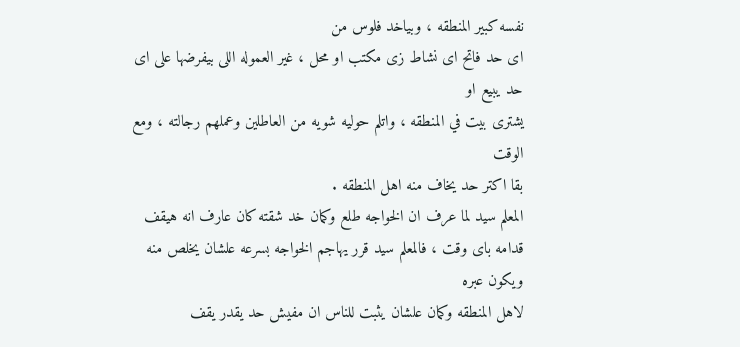نفسه كبير المنطقه ، وبياخد فلوس من
اى حد فاتح اى نشاط زى مكتب او محل ، غير العموله اللى بيفرضها على اى حد يبيع او
يشترى بيت في المنطقه ، واتلم حوليه شويه من العاطلين وعملهم رجالته ، ومع الوقت
بقا اكتر حد يخاف منه اهل المنطقه .
المعلم سيد لما عرف ان الخواجه طلع وكمان خد شقته كان عارف انه هيقف
قدامه باى وقت ، فالمعلم سيد قرر يهاجم الخواجه بسرعه علشان يخلص منه ويكون عبره
لاهل المنطقه وكمان علشان يثبت للناس ان مفيش حد يقدر يقف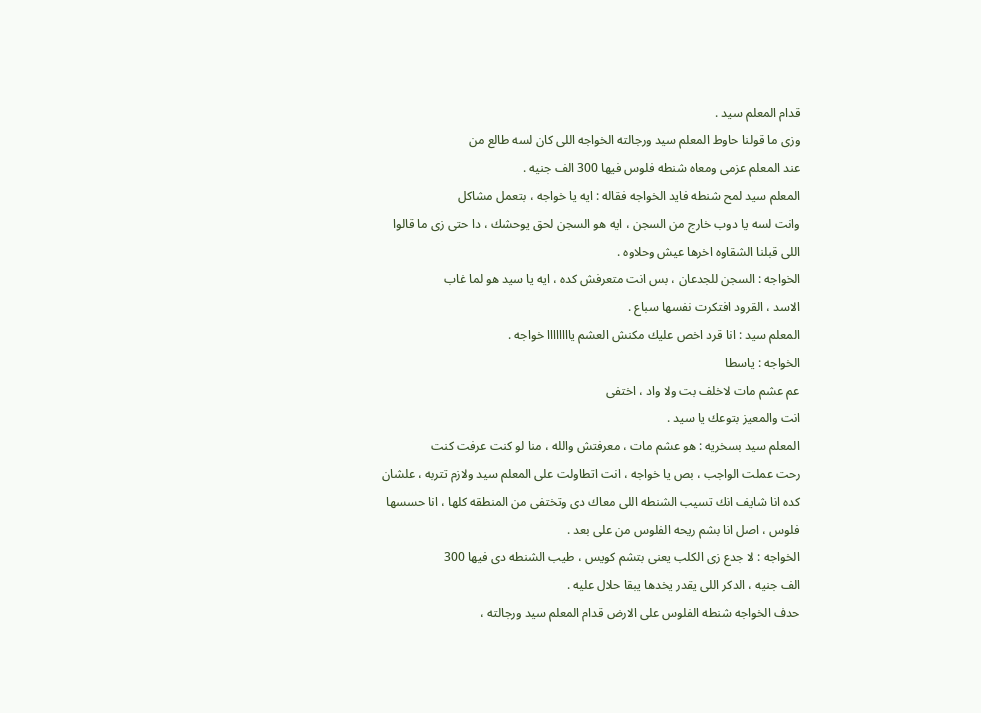قدام المعلم سيد .
وزى ما قولنا حاوط المعلم سيد ورجالته الخواجه اللى كان لسه طالع من
عند المعلم عزمى ومعاه شنطه فلوس فيها 300 الف جنيه .
المعلم سيد لمح شنطه فايد الخواجه فقاله : ايه يا خواجه ، بتعمل مشاكل
وانت لسه يا دوب خارج من السجن ، ايه هو السجن لحق يوحشك ، دا حتى زى ما قالوا
اللى قبلنا الشقاوه اخرها عيش وحلاوه .
الخواجه : السجن للجدعان ، بس انت متعرفش كده ، ايه يا سيد هو لما غاب
الاسد ، القرود افتكرت نفسها سباع .
المعلم سيد : انا قرد اخص عليك مكنش العشم ياااااااا خواجه .
الخواجه : ياسطا
عم عشم مات لاخلف بت ولا واد ، اختفى
انت والمعيز بتوعك يا سيد .
المعلم سيد بسخريه : هو عشم مات ، معرفتش والله ، منا لو كنت عرفت كنت
رحت عملت الواجب ، بص يا خواجه ، انت اتطاولت على المعلم سيد ولازم تتربه ، علشان
كده انا شايف انك تسيب الشنطه اللى معاك دى وتختفى من المنطقه كلها ، انا حسسها
فلوس ، اصل انا بشم ريحه الفلوس من على بعد .
الخواجه : لا جدع زى الكلب يعنى بتشم كويس ، طيب الشنطه دى فيها 300
الف جنيه ، الدكر اللى يقدر يخدها يبقا حلال عليه .
حدف الخواجه شنطه الفلوس على الارض قدام المعلم سيد ورجالته ،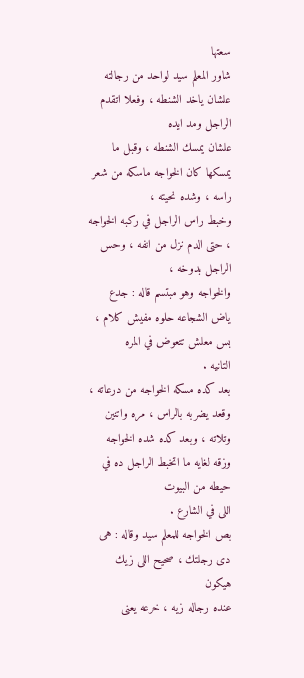سعتها
شاور المعلم سيد لواحد من رجالته علشان ياخد الشنطه ، وفعلا اتقدم الراجل ومد ايده
علشان يمسك الشنطه ، وقبل ما يمسكها كان الخواجه ماسكه من شعر راسه ، وشده نحيته ،
وخبط راس الراجل في ركبه الخواجه ، حتى الدم نزل من انفه ، وحس الراجل بدوخه ،
والخواجه وهو مبتسم قاله : جدع ياض الشجاعه حلوه مفيش كلام ، بس معلش تتعوض في المره
التانيه .
بعد كده مسكه الخواجه من درعاته ، وقعد يضربه بالراس ، مره واتنين
وتلاته ، وبعد كده شده الخواجه وزقه لغايه ما اتخبط الراجل ده في حيطه من البيوت
اللى في الشارع .
بص الخواجه للمعلم سيد وقاله : هى دى رجلتك ، صحيح اللى زيك هيكون
عنده رجاله زيه ، خرعه يعنى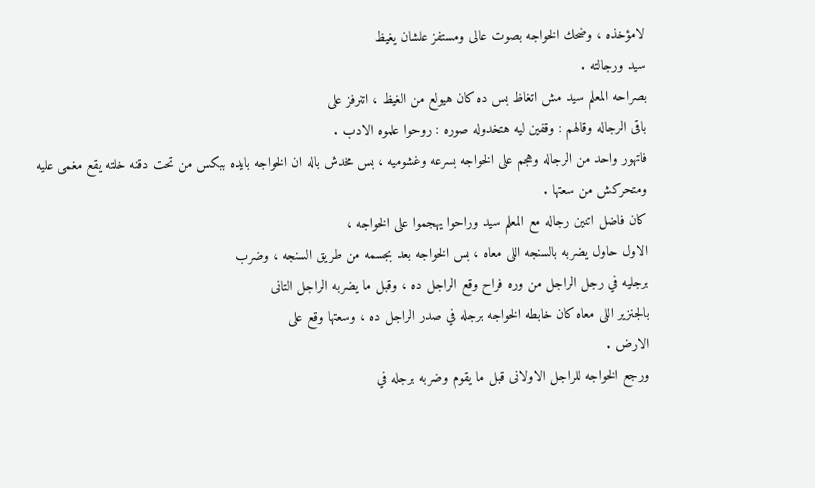لامؤخذه ، وضحك الخواجه بصوت عالى ومستفز علشان يغيظ
سيد ورجالته .
بصراحه المعلم سيد مش اتغاظ بس ده كان هيولع من الغيظ ، اتنرفز على
باقى الرجاله وقالهم : وقفين ليه هتخدوله صوره : روحوا علموه الادب .
فاتهور واحد من الرجاله وهجم على الخواجه بسرعه وغشوميه ، بس مخدش باله ان الخواجه بايده ببكس من تحت دقنه خلته يقع مغمى عليه ومتحركش من سعتها .
كان فاضل اتنين رجاله مع المعلم سيد وراحوا يهجموا على الخواجه ،
الاول حاول يضربه بالسنجه اللى معاه ، بس الخواجه بعد بجسمه من طريق السنجه ، وضرب
برجليه في رجل الراجل من وره فراح وقع الراجل ده ، وقبل ما يضربه الراجل التانى
بالجنزير اللى معاه كان خابطه الخواجه برجله في صدر الراجل ده ، وسعتها وقع على
الارض .
ورجع الخواجه للراجل الاولانى قبل ما يقوم وضربه برجله في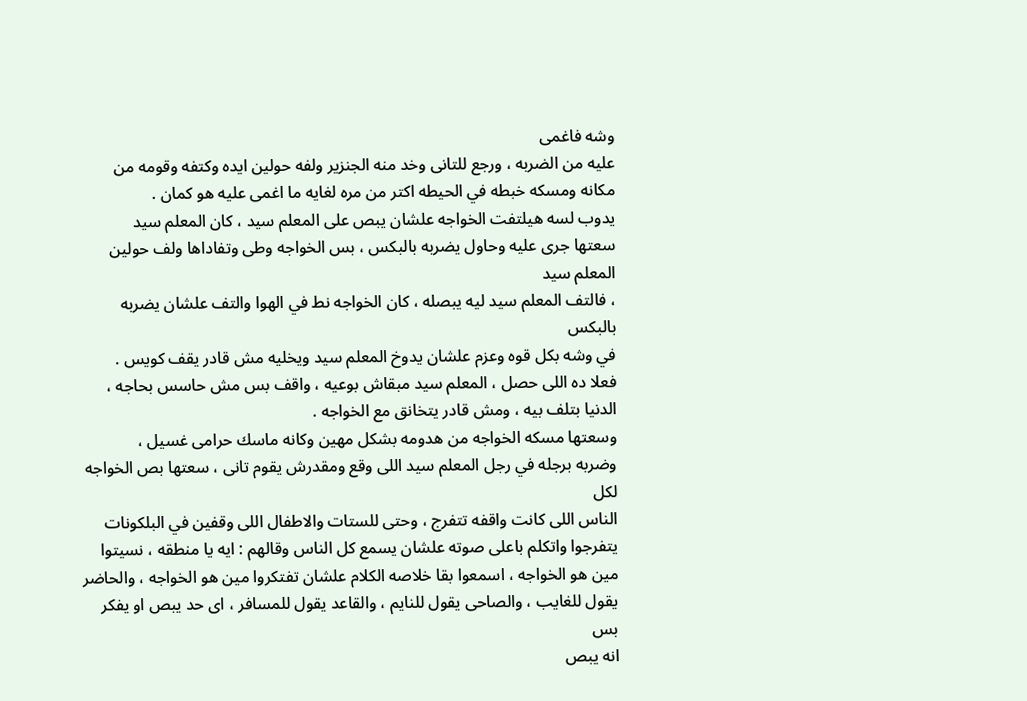وشه فاغمى
عليه من الضربه ، ورجع للتانى وخد منه الجنزير ولفه حولين ايده وكتفه وقومه من
مكانه ومسكه خبطه في الحيطه اكتر من مره لغايه ما اغمى عليه هو كمان .
يدوب لسه هيلتفت الخواجه علشان يبص على المعلم سيد ، كان المعلم سيد
سعتها جرى عليه وحاول يضربه بالبكس ، بس الخواجه وطى وتفاداها ولف حولين المعلم سيد
، فالتف المعلم سيد ليه يبصله ، كان الخواجه نط في الهوا والتف علشان يضربه بالبكس
في وشه بكل قوه وعزم علشان يدوخ المعلم سيد ويخليه مش قادر يقف كويس .
فعلا ده اللى حصل ، المعلم سيد مبقاش بوعيه ، واقف بس مش حاسس بحاجه ،
الدنيا بتلف بيه ، ومش قادر يتخانق مع الخواجه .
وسعتها مسكه الخواجه من هدومه بشكل مهين وكانه ماسك حرامى غسيل ،
وضربه برجله في رجل المعلم سيد اللى وقع ومقدرش يقوم تانى ، سعتها بص الخواجه لكل
الناس اللى كانت واقفه تتفرج ، وحتى للستات والاطفال اللى وقفين في البلكونات
يتفرجوا واتكلم باعلى صوته علشان يسمع كل الناس وقالهم : ايه يا منطقه ، نسيتوا
مين هو الخواجه ، اسمعوا بقا خلاصه الكلام علشان تفتكروا مين هو الخواجه ، والحاضر
يقول للغايب ، والصاحى يقول للنايم ، والقاعد يقول للمسافر ، اى حد يبص او يفكر بس
انه يبص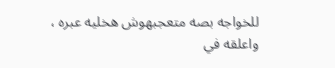للخواجه بصه متعجبهوش هخليه عبره ، واعلقه في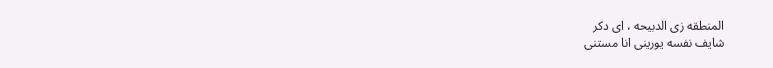المنطقه زى الدبيحه ، اى دكر
شايف نفسه يورينى انا مستنى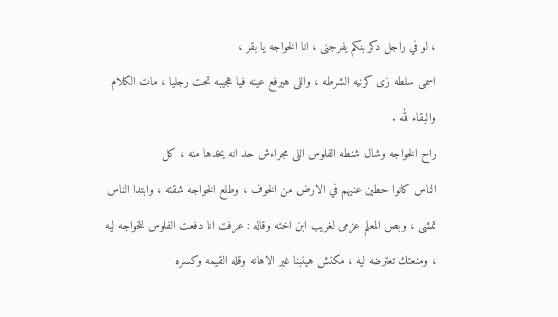، لو في راجل دكر بنكم يفرجنى ، انا الخواجه يا بقر ،
اسمى سلطه زى كرنيه الشرطه ، واللى هيرفع عينه فيا هجيبه تحت رجليا ، مات الكلام
والبقاء لله .
راح الخواجه وشال شنطه الفلوس اللى مجراءش حد انه يخدها منه ، كل
الناس كانوا حطين عنيهم في الارض من الخوف ، وطلع الخواجه شقته ، وابتدا الناس
تمشى ، وبص المعلم عزمى لغريب ابن اخته وقاله : عرفت انا دفعت الفلوس للخواجه ليه
، ومنعتك تعترضه ليه ، مكنش هينبنا غير الاهانه وقله القيمه وكسره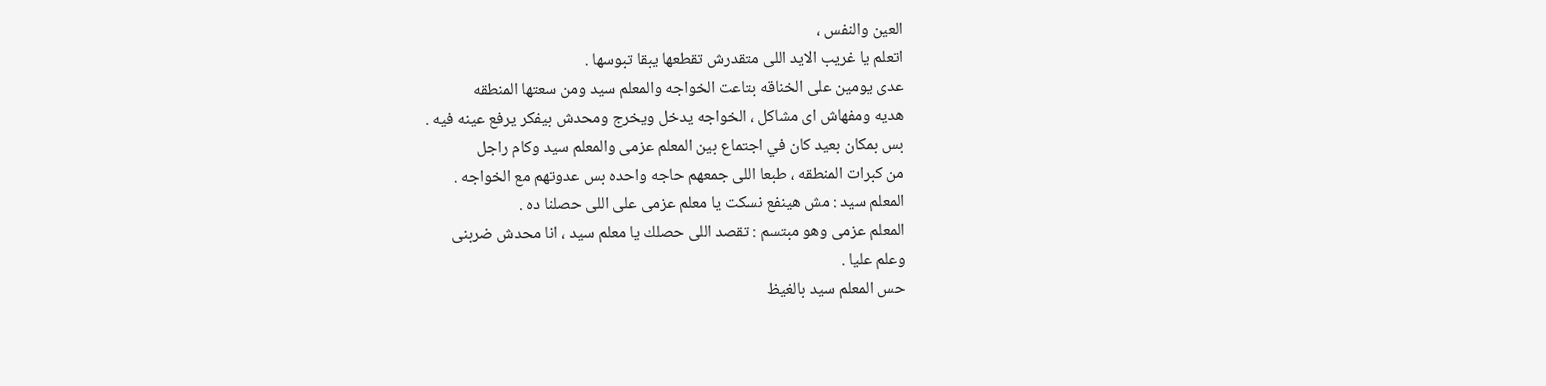العين والنفس ،
اتعلم يا غريب الايد اللى متقدرش تقطعها يبقا تبوسها .
عدى يومين على الخناقه بتاعت الخواجه والمعلم سيد ومن سعتها المنطقه
هديه ومفهاش اى مشاكل ، الخواجه يدخل ويخرج ومحدش بيفكر يرفع عينه فيه .
بس بمكان بعيد كان في اجتماع بين المعلم عزمى والمعلم سيد وكام راجل
من كبرات المنطقه ، طبعا اللى جمعهم حاجه واحده بس عدوتهم مع الخواجه .
المعلم سيد : مش هينفع نسكت يا معلم عزمى على اللى حصلنا ده .
المعلم عزمى وهو مبتسم : تقصد اللى حصلك يا معلم سيد ، انا محدش ضربنى
وعلم عليا .
حس المعلم سيد بالغيظ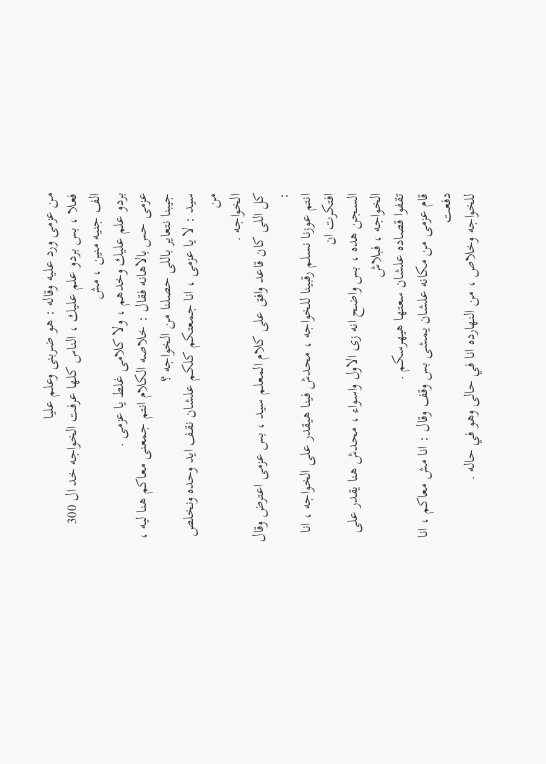من عزمى ورد عليه وقاله : هو ضربنى وعلم عليا
فعلا ، بس بردو علم عليك ، الناس كلها عرفت الخواجه خد ال 300 الف جنيه منين ، مش
بردو علم عليك وخدهم ، ولا كلامى غلط يا عزمى .
عزمى حس بالاهانه فقال : خلاصه الكلام انتم جمعنى معاكم هنا ليه ،
جيبنا نتعاير باللى حصلنا من الخواجه ؟
سيد : لا يا عزمى ، انا جمعتكم كلكم علشان نقف ايد وحده ونخلص من
الخواجه .
كل اللى كان قاعد وافق على كلام المعلم سيد ، بس عزمى اعترض وقال :
انتم عوزنا نسلم رقبينا للخواجه ، محدش فينا هيقدر على الخواجه ، انا افتكرت ان
السجن هده ، بس واضح انه زى الاول واسواء ، محدش هنا يقدر على الخواجه ، فبلاش
تقفوا قصاده علشان سعتها هيهرسكم .
قام عزمى من مكانه علشان يمشى بس وقف وقال : انا مش معاكم ، انا دفعت
للخواجه وخلاص ، من النهارده انا في حالى وهو في حاله .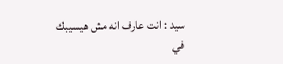سيد : انت عارف انه مش هيسيبك في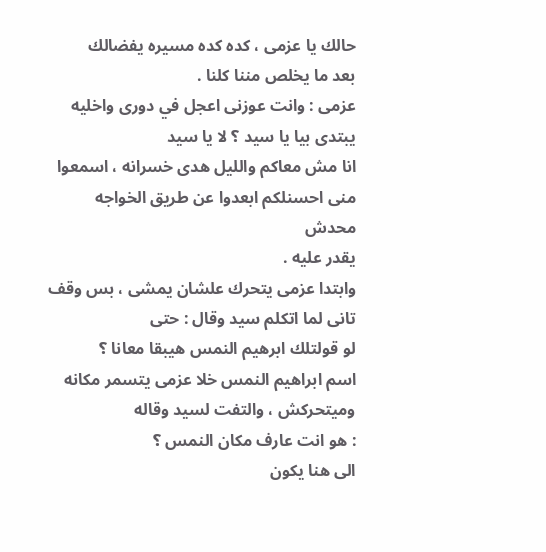حالك يا عزمى ، كده كده مسيره يفضالك
بعد ما يخلص مننا كلنا .
عزمى : وانت عوزنى اعجل في دورى واخليه يبتدى بيا يا سيد ؟ لا يا سيد
انا مش معاكم والليل هدى خسرانه ، اسمعوا منى احسنلكم ابعدوا عن طريق الخواجه محدش
يقدر عليه .
وابتدا عزمى يتحرك علشان يمشى ، بس وقف تانى لما اتكلم سيد وقال : حتى
لو قولتلك ابرهيم النمس هيبقا معانا ؟
اسم ابراهيم النمس خلا عزمى يتسمر مكانه وميتحركش ، والتفت لسيد وقاله
: هو انت عارف مكان النمس ؟
الى هنا يكون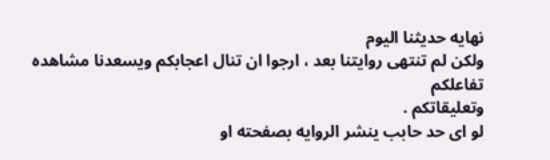نهايه حديثنا اليوم
ولكن لم تنتهى روايتنا بعد ، ارجوا ان تنال اعجابكم ويسعدنا مشاهده تفاعلكم
وتعليقاتكم .
لو اى حد حابب ينشر الروايه بصفحته او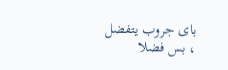باى جروب يتفضل ، بس فضلا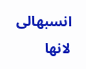انسبهالى لانها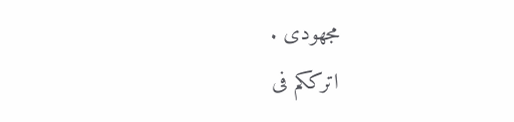مجهودى .
اترككم فى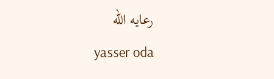رعايه الله
yasser oda